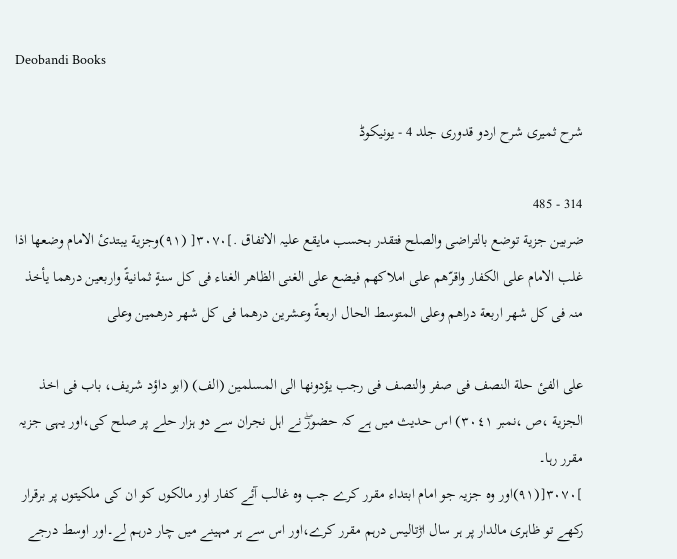Deobandi Books

شرح ثمیری شرح اردو قدوری جلد 4 - یونیکوڈ

314 - 485
ضربین جزیة توضع بالتراضی والصلح فتقدر بحسب مایقع علیہ الاتفاق .]٣٠٧٠[ (٩١)وجزیة یبتدیٔ الامام وضعھا اذا غلب الامام علی الکفار واقرّھم علی املاکھم فیضع علی الغنی الظاھر الغناء فی کل سنةٍ ثمانیةً واربعین درھما یأخذ منہ فی کل شھر اربعة دراھم وعلی المتوسط الحال اربعةً وعشرین درھما فی کل شھر درھمین وعلی

علی الفیٔ حلة النصف فی صفر والنصف فی رجب یؤدونھا الی المسلمین (الف) (ابو داؤد شریف، باب فی اخذ الجزیة ،ص ،نمبر ٣٠٤١) اس حدیث میں ہے کہ حضورۖ نے اہل نجران سے دو ہزار حلے پر صلح کی،اور یہی جزیہ مقرر رہا۔
]٣٠٧٠[(٩١)اور وہ جزیہ جو امام ابتداء مقرر کرے جب وہ غالب آئے کفار اور مالکوں کو ان کی ملکیتوں پر برقرار رکھے تو ظاہری مالدار پر ہر سال اڑتالیس درہم مقرر کرے،اور اس سے ہر مہینے میں چار درہم لے۔اور اوسط درجے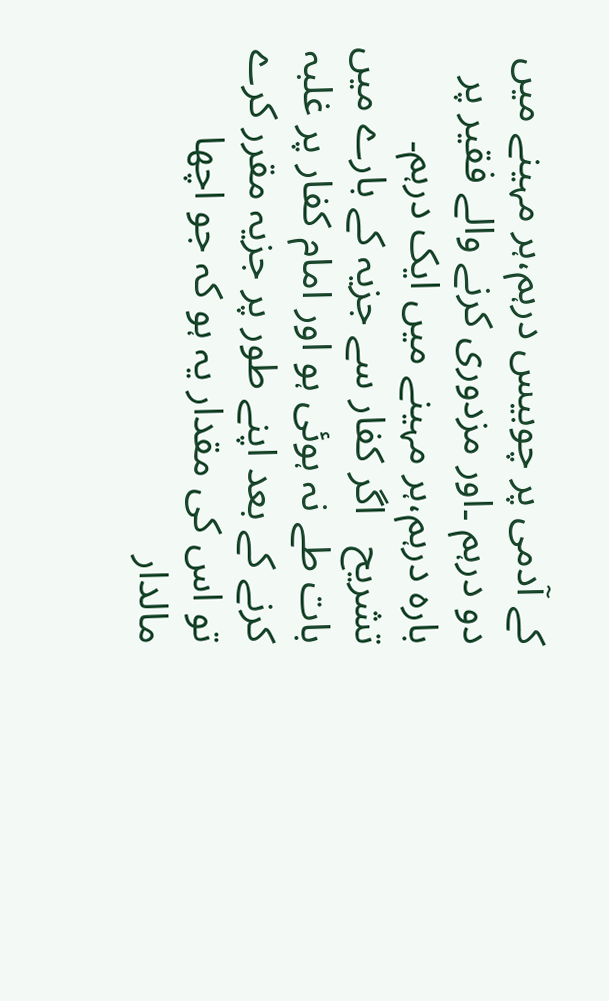کے آدمی پر چوبیس درہم،ہر مہینے میں دو درہم ۔اور مزدوری کرنے والے فقیر پر بارہ درہم،ہر مہینے میں ایک درہم۔
تشریح   اگر کفار سے جزیہ کے بارے میں بات طے نہ ہوئی ہو اور امام کفار پر غلبہ کرنے کے بعد اپنے طور پر جزیہ مقرر کرے تو اس کی مقدار یہ ہو کہ جو اچھا مالدار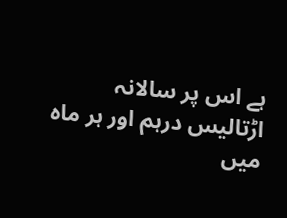ہے اس پر سالانہ اڑتالیس درہم اور ہر ماہ میں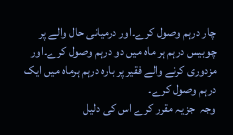چار درہم وصول کرے۔اور درمیانی حال والے پر چوبیس درہم ہر ماہ میں دو درہم وصول کرے۔اور مزدوری کرنے والے فقیر پر بارہ درہم ہرماہ میں ایک درہم وصول کرے۔
وجہ  جزیہ مقرر کرے اس کی دلیل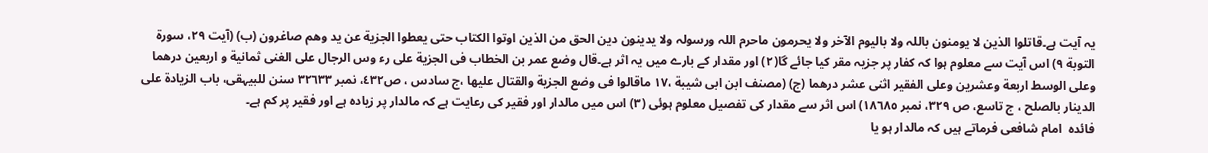یہ آیت ہے۔قاتلوا الذین لا یومنون باللہ ولا بالیوم الآخر ولا یحرمون ماحرم اللہ ورسولہ ولا یدینون دین الحق من الذین اوتوا الکتاب حتی یعطوا الجزیة عن ید وھم صاغرون (ب) (آیت ٢٩، سورة التوبة ٩) اس آیت سے معلوم ہوا کہ کفار پر جزیہ مقر کیا جائے گا(٢) اور مقدار کے بارے میں یہ اثر ہے۔قال وضع عمر بن الخطاب فی الجزیة علی رء وس الرجال علی الغنی ثمانیة و اربعین درھما وعلی الوسط اربعة وعشرین وعلی الفقیر اثنی عشر درھما (ج) (مصنف ابن ابی شیبة ،١٧ ماقالوا فی وضع الجزیة والقتال علیھا ،ج سادس ، ص٤٣٢، نمبر ٣٢٦٣٣ سنن للبیہقی، باب الزیادة علی الدینار بالصلح ، ج تاسع، ص ٣٢٩، نمبر ١٨٦٨٥) اس اثر سے مقدار کی تفصیل معلوم ہوئی (٣) اس میں مالدار اور فقیر کی رعایت ہے کہ مالدار پر زیادہ ہے اور فقیر پر کم ہے۔
فائدہ  امام شافعی فرماتے ہیں کہ مالدار ہو یا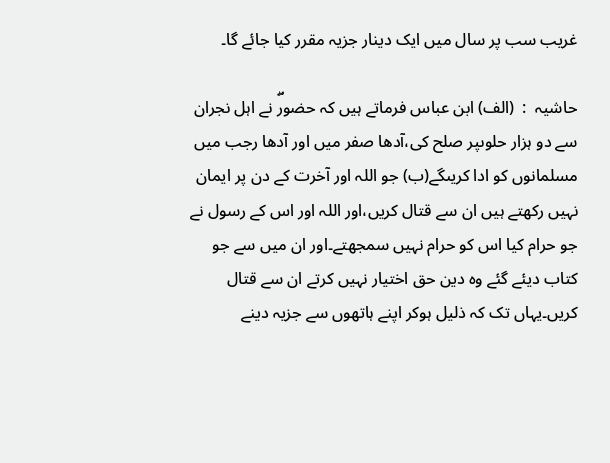غریب سب پر سال میں ایک دینار جزیہ مقرر کیا جائے گا۔

حاشیہ  :  (الف) ابن عباس فرماتے ہیں کہ حضورۖ نے اہل نجران سے دو ہزار حلوںپر صلح کی،آدھا صفر میں اور آدھا رجب میں مسلمانوں کو ادا کریںگے(ب) جو اللہ اور آخرت کے دن پر ایمان نہیں رکھتے ہیں ان سے قتال کریں،اور اللہ اور اس کے رسول نے جو حرام کیا اس کو حرام نہیں سمجھتے۔اور ان میں سے جو کتاب دیئے گئے وہ دین حق اختیار نہیں کرتے ان سے قتال کریں۔یہاں تک کہ ذلیل ہوکر اپنے ہاتھوں سے جزیہ دینے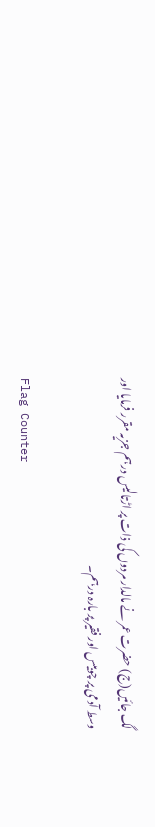لگ جائیں(ج) حضرت عمر نے مالدار مردوں کی ذات پر اڑتالیس درہم جزیہ مقرر فرمایا اور وسط آدمی پر چوبیس اور فقیر پر بارہ درہم۔

Flag Counter